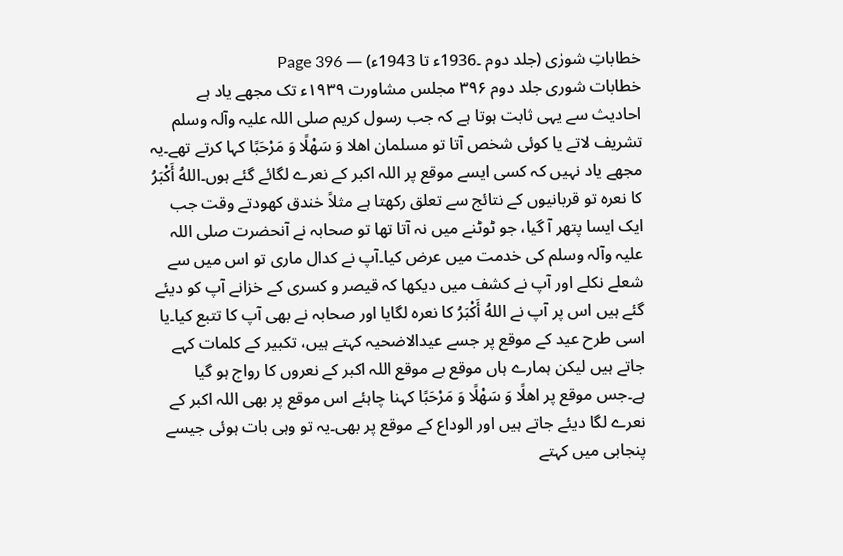خطاباتِ شورٰی (جلد دوم ۔1936ء تا 1943ء) — Page 396
خطابات شوری جلد دوم ۳۹۶ مجلس مشاورت ۱۹۳۹ء تک مجھے یاد ہے احادیث سے یہی ثابت ہوتا ہے کہ جب رسول کریم صلی اللہ علیہ وآلہ وسلم تشریف لاتے یا کوئی شخص آتا تو مسلمان اهلا وَ سَهْلًا وَ مَرْحَبًا کہا کرتے تھے۔یہ مجھے یاد نہیں کہ کسی ایسے موقع پر اللہ اکبر کے نعرے لگائے گئے ہوں۔اللهُ أَكْبَرُ کا نعرہ تو قربانیوں کے نتائج سے تعلق رکھتا ہے مثلاً خندق کھودتے وقت جب ایک ایسا پتھر آ گیا، جو ٹوٹنے میں نہ آتا تھا تو صحابہ نے آنحضرت صلی اللہ علیہ وآلہ وسلم کی خدمت میں عرض کیا۔آپ نے کدال ماری تو اس میں سے شعلے نکلے اور آپ نے کشف میں دیکھا کہ قیصر و کسری کے خزانے آپ کو دیئے گئے ہیں اس پر آپ نے اللهُ أَكْبَرُ کا نعرہ لگایا اور صحابہ نے بھی آپ کا تتبع کیا۔یا اسی طرح عید کے موقع پر جسے عیدالاضحیہ کہتے ہیں، تکبیر کے کلمات کہے جاتے ہیں لیکن ہمارے ہاں موقع بے موقع اللہ اکبر کے نعروں کا رواج ہو گیا ہے۔جس موقع پر اهلًا وَ سَهْلًا وَ مَرْحَبًا کہنا چاہئے اس موقع پر بھی اللہ اکبر کے نعرے لگا دیئے جاتے ہیں اور الوداع کے موقع پر بھی۔یہ تو وہی بات ہوئی جیسے پنجابی میں کہتے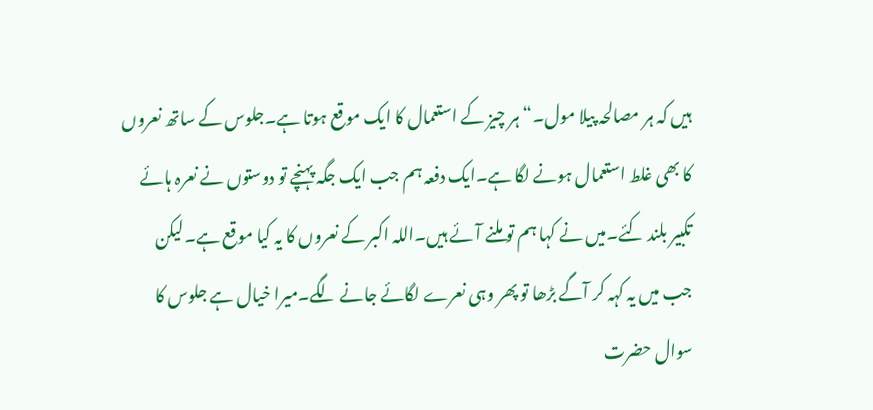ہیں کہ ہر مصالحہ پیلا مول۔“ ہر چیز کے استعمال کا ایک موقع ہوتا ہے۔جلوس کے ساتھ نعروں کا بھی غلط استعمال ہونے لگا ہے۔ایک دفعہ ہم جب ایک جگہ پہنچے تو دوستوں نے نعرہ ہائے تکبیر بلند کئے۔میں نے کہا ہم تو ملنے آئے ہیں۔اللہ اکبر کے نعروں کا یہ کیا موقع ہے۔لیکن جب میں یہ کہہ کر آگے بڑھا تو پھر وہی نعرے لگائے جانے لگے۔میرا خیال ہے جلوس کا سوال حضرت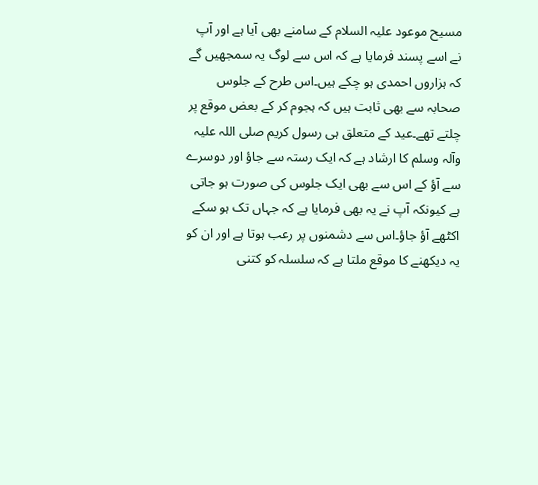مسیح موعود علیہ السلام کے سامنے بھی آیا ہے اور آپ نے اسے پسند فرمایا ہے کہ اس سے لوگ یہ سمجھیں گے کہ ہزاروں احمدی ہو چکے ہیں۔اس طرح کے جلوس صحابہ سے بھی ثابت ہیں کہ ہجوم کر کے بعض موقع پر چلتے تھے۔عید کے متعلق ہی رسول کریم صلی اللہ علیہ وآلہ وسلم کا ارشاد ہے کہ ایک رستہ سے جاؤ اور دوسرے سے آؤ کے اس سے بھی ایک جلوس کی صورت ہو جاتی ہے کیونکہ آپ نے یہ بھی فرمایا ہے کہ جہاں تک ہو سکے اکٹھے آؤ جاؤ۔اس سے دشمنوں پر رعب ہوتا ہے اور ان کو یہ دیکھنے کا موقع ملتا ہے کہ سلسلہ کو کتنی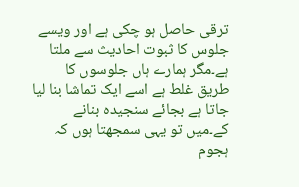ترقی حاصل ہو چکی ہے اور ویسے جلوس کا ثبوت احادیث سے ملتا ہے۔مگر ہمارے ہاں جلوسوں کا طریق غلط ہے اسے ایک تماشا بنا لیا جاتا ہے بجائے سنجیدہ بنانے کے۔میں تو یہی سمجھتا ہوں کہ ہجوم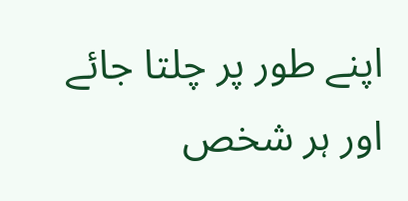اپنے طور پر چلتا جائے اور ہر شخص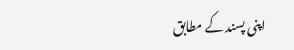اپنی پسند کے مطابق